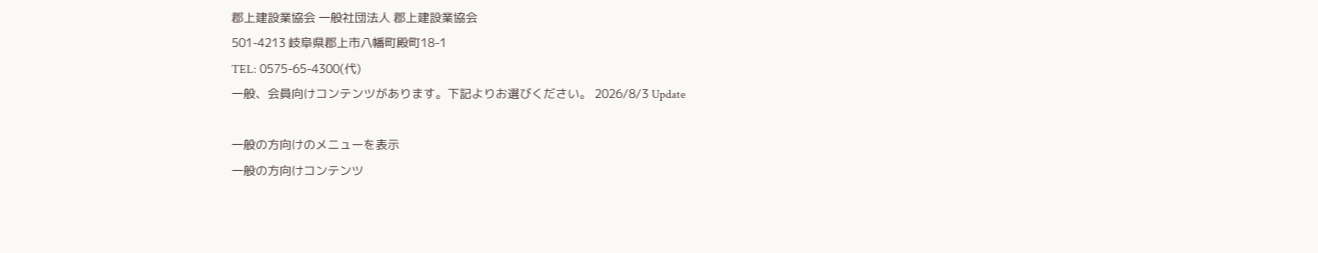郡上建設業協会 一般社団法人 郡上建設業協会
501-4213 岐阜県郡上市八幡町殿町18-1
TEL: 0575-65-4300(代)
一般、会員向けコンテンツがあります。下記よりお選びください。 2026/8/3 Update

一般の方向けのメニューを表示
一般の方向けコンテンツ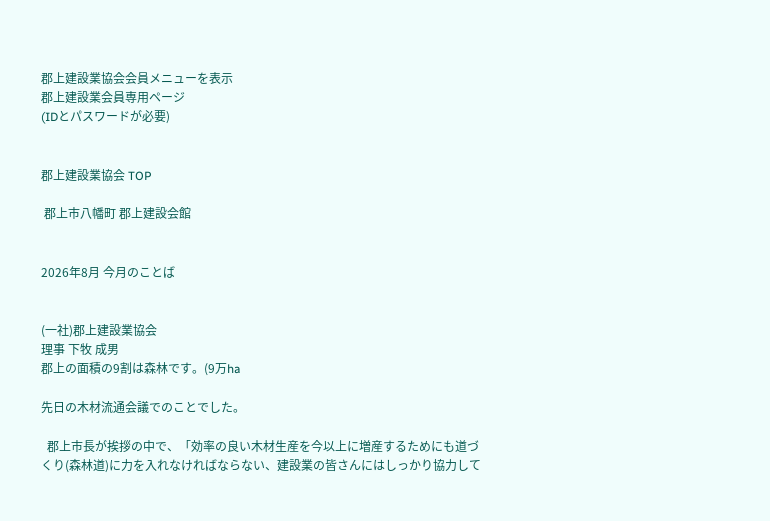郡上建設業協会会員メニューを表示
郡上建設業会員専用ページ
(IDとパスワードが必要)


郡上建設業協会 TOP

 郡上市八幡町 郡上建設会館


2026年8月 今月のことば


(一社)郡上建設業協会
理事 下牧 成男
郡上の面積の9割は森林です。(9万ha

先日の木材流通会議でのことでした。

  郡上市長が挨拶の中で、「効率の良い木材生産を今以上に増産するためにも道づくり(森林道)に力を入れなければならない、建設業の皆さんにはしっかり協力して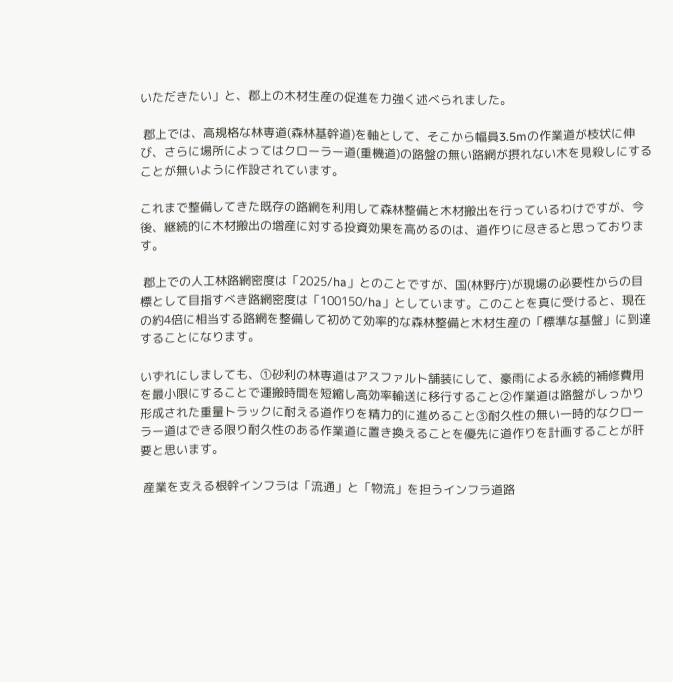いただきたい」と、郡上の木材生産の促進を力強く述べられました。

 郡上では、高規格な林専道(森林基幹道)を軸として、そこから幅員3.5mの作業道が枝状に伸び、さらに場所によってはクローラー道(重機道)の路盤の無い路網が摂れない木を見殺しにすることが無いように作設されています。

これまで整備してきた既存の路網を利用して森林整備と木材搬出を行っているわけですが、今後、継続的に木材搬出の増産に対する投資効果を高めるのは、道作りに尽きると思っております。

 郡上での人工林路網密度は「2025/ha」とのことですが、国(林野庁)が現場の必要性からの目標として目指すべき路網密度は「100150/ha」としています。このことを真に受けると、現在の約4倍に相当する路網を整備して初めて効率的な森林整備と木材生産の「標準な基盤」に到達することになります。

いずれにしましても、➀砂利の林専道はアスファルト舗装にして、豪雨による永続的補修費用を最小限にすることで運搬時間を短縮し高効率輸送に移行すること➁作業道は路盤がしっかり形成された重量トラックに耐える道作りを精力的に進めること➂耐久性の無い一時的なクローラー道はできる限り耐久性のある作業道に置き換えることを優先に道作りを計画することが肝要と思います。

 産業を支える根幹インフラは「流通」と「物流」を担うインフラ道路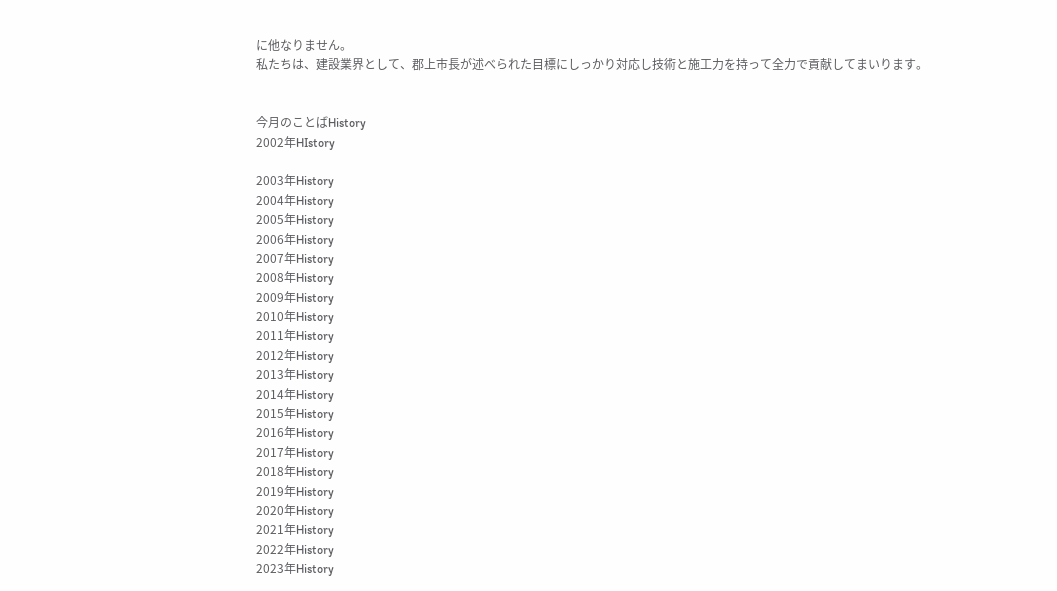に他なりません。
私たちは、建設業界として、郡上市長が述べられた目標にしっかり対応し技術と施工力を持って全力で貢献してまいります。


今月のことばHistory
2002年HIstory

2003年History
2004年History
2005年History
2006年History
2007年History
2008年History
2009年History
2010年History
2011年History
2012年History
2013年History
2014年History
2015年History
2016年History
2017年History
2018年History
2019年History
2020年History
2021年History
2022年History
2023年History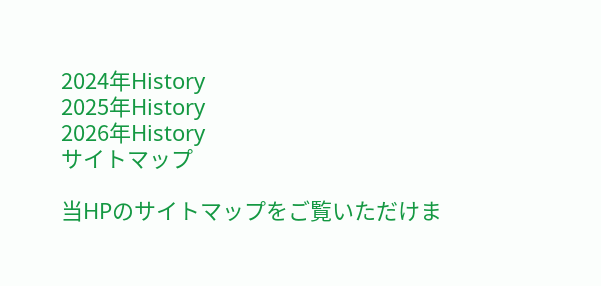2024年History
2025年History
2026年History
サイトマップ

当HPのサイトマップをご覧いただけま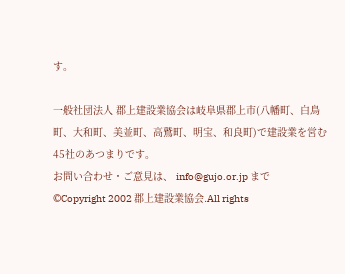す。

一般社団法人 郡上建設業協会は岐阜県郡上市(八幡町、白鳥町、大和町、美並町、高鷲町、明宝、和良町)で建設業を営む45社のあつまりです。
お問い合わせ・ご意見は、 info@gujo.or.jp まで
©Copyright 2002 郡上建設業協会.All rights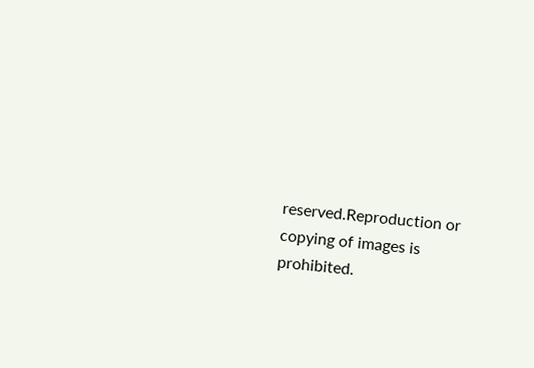reserved.Reproduction or copying of images is prohibited.